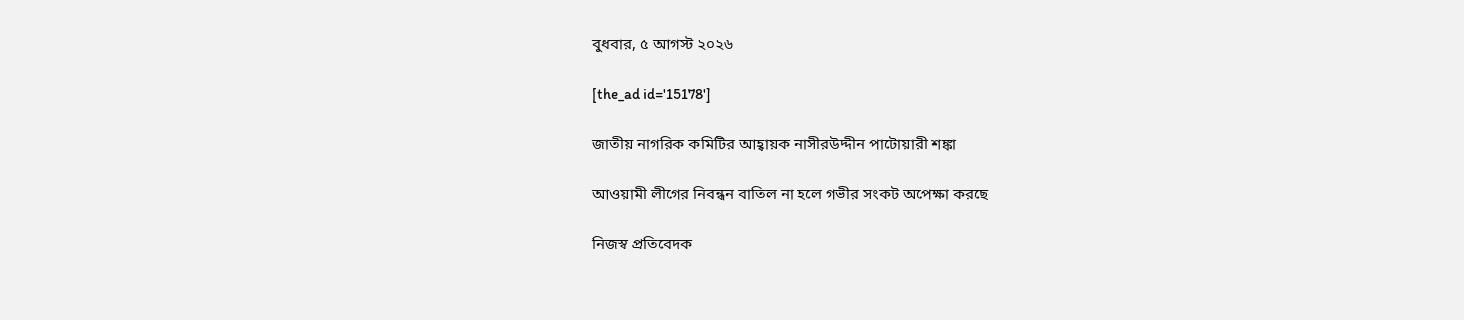বুধবার, ৫ আগস্ট ২০২৬

[the_ad id='15178']

জাতীয় নাগরিক কমিটির আহ্বায়ক নাসীরউদ্দীন পাটোয়ারী শঙ্কা

আওয়ামী লীগের নিবন্ধন বাতিল না হলে গভীর সংকট অপেক্ষা করছে

নিজস্ব প্রতিবেদক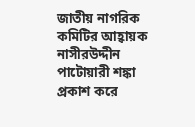জাতীয় নাগরিক কমিটির আহ্বায়ক নাসীরউদ্দীন পাটোয়ারী শঙ্কা প্রকাশ করে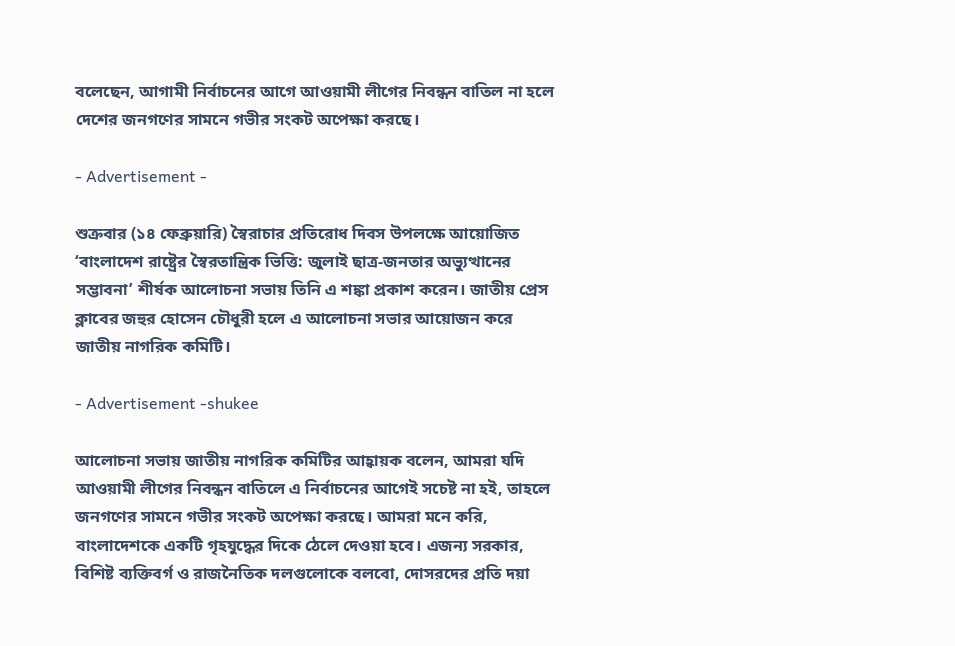বলেছেন, আগামী নির্বাচনের আগে আওয়ামী লীগের নিবন্ধন বাতিল না হলে দেশের জনগণের সামনে গভীর সংকট অপেক্ষা করছে।

- Advertisement -

শুক্রবার (১৪ ফেব্রুয়ারি) স্বৈরাচার প্রতিরোধ দিবস উপলক্ষে আয়োজিত ‘বাংলাদেশ রাষ্ট্রের স্বৈরতান্ত্রিক ভিত্তি: জুলাই ছাত্র-জনতার অভ্যুত্থানের সম্ভাবনা’ শীর্ষক আলোচনা সভায় তিনি এ শঙ্কা প্রকাশ করেন। জাতীয় প্রেস ক্লাবের জহুর হোসেন চৌধুরী হলে এ আলোচনা সভার আয়োজন করে জাতীয় নাগরিক কমিটি।

- Advertisement -shukee

আলোচনা সভায় জাতীয় নাগরিক কমিটির আহ্বায়ক বলেন, আমরা যদি আওয়ামী লীগের নিবন্ধন বাতিলে এ নির্বাচনের আগেই সচেষ্ট না হই, তাহলে জনগণের সামনে গভীর সংকট অপেক্ষা করছে। আমরা মনে করি, বাংলাদেশকে একটি গৃহযুদ্ধের দিকে ঠেলে দেওয়া হবে। এজন্য সরকার, বিশিষ্ট ব্যক্তিবর্গ ও রাজনৈতিক দলগুলোকে বলবো, দোসরদের প্রতি দয়া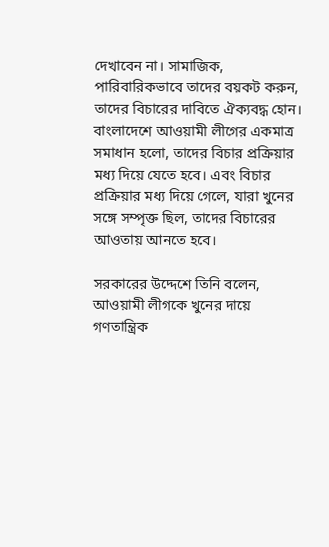দেখাবেন না। সামাজিক, পারিবারিকভাবে তাদের বয়কট করুন, তাদের বিচারের দাবিতে ঐক্যবদ্ধ হোন। বাংলাদেশে আওয়ামী লীগের একমাত্র সমাধান হলো, তাদের বিচার প্রক্রিয়ার মধ্য দিয়ে যেতে হবে। এবং বিচার প্রক্রিয়ার মধ্য দিয়ে গেলে, যারা খুনের সঙ্গে সম্পৃক্ত ছিল, তাদের বিচারের আওতায় আনতে হবে।

সরকারের উদ্দেশে তিনি বলেন, আওয়ামী লীগকে খুনের দায়ে গণতান্ত্রিক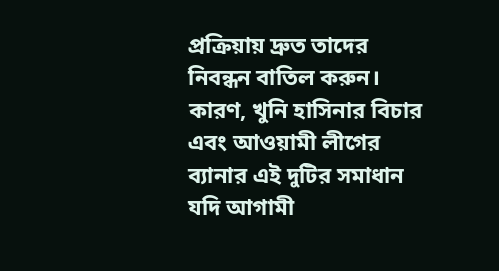প্রক্রিয়ায় দ্রুত তাদের নিবন্ধন বাতিল করুন। কারণ, খুনি হাসিনার বিচার এবং আওয়ামী লীগের ব্যানার এই দুটির সমাধান যদি আগামী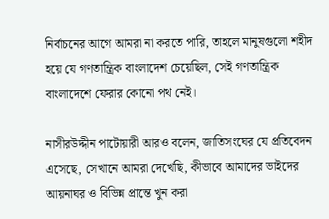নির্বাচনের আগে আমরা না করতে পারি, তাহলে মানুষগুলো শহীদ হয়ে যে গণতান্ত্রিক বাংলাদেশ চেয়েছিল, সেই গণতান্ত্রিক বাংলাদেশে ফেরার কোনো পথ নেই।

নাসীরউদ্দীন পাটোয়ারী আরও বলেন, জাতিসংঘের যে প্রতিবেদন এসেছে, সেখানে আমরা দেখেছি, কীভাবে আমাদের ভাইদের আয়নাঘর ও বিভিন্ন প্রান্তে খুন করা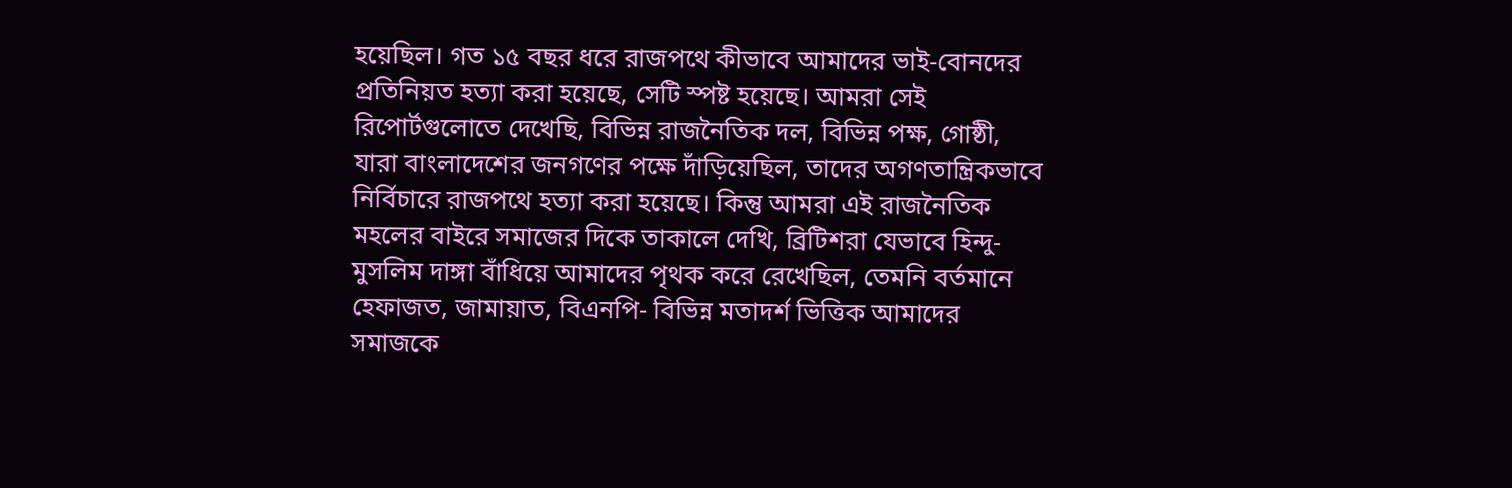হয়েছিল। গত ১৫ বছর ধরে রাজপথে কীভাবে আমাদের ভাই-বোনদের প্রতিনিয়ত হত্যা করা হয়েছে, সেটি স্পষ্ট হয়েছে। আমরা সেই রিপোর্টগুলোতে দেখেছি, বিভিন্ন রাজনৈতিক দল, বিভিন্ন পক্ষ, গোষ্ঠী, যারা বাংলাদেশের জনগণের পক্ষে দাঁড়িয়েছিল, তাদের অগণতান্ত্রিকভাবে নির্বিচারে রাজপথে হত্যা করা হয়েছে। কিন্তু আমরা এই রাজনৈতিক মহলের বাইরে সমাজের দিকে তাকালে দেখি, ব্রিটিশরা যেভাবে হিন্দু-মুসলিম দাঙ্গা বাঁধিয়ে আমাদের পৃথক করে রেখেছিল, তেমনি বর্তমানে হেফাজত, জামায়াত, বিএনপি- বিভিন্ন মতাদর্শ ভিত্তিক আমাদের সমাজকে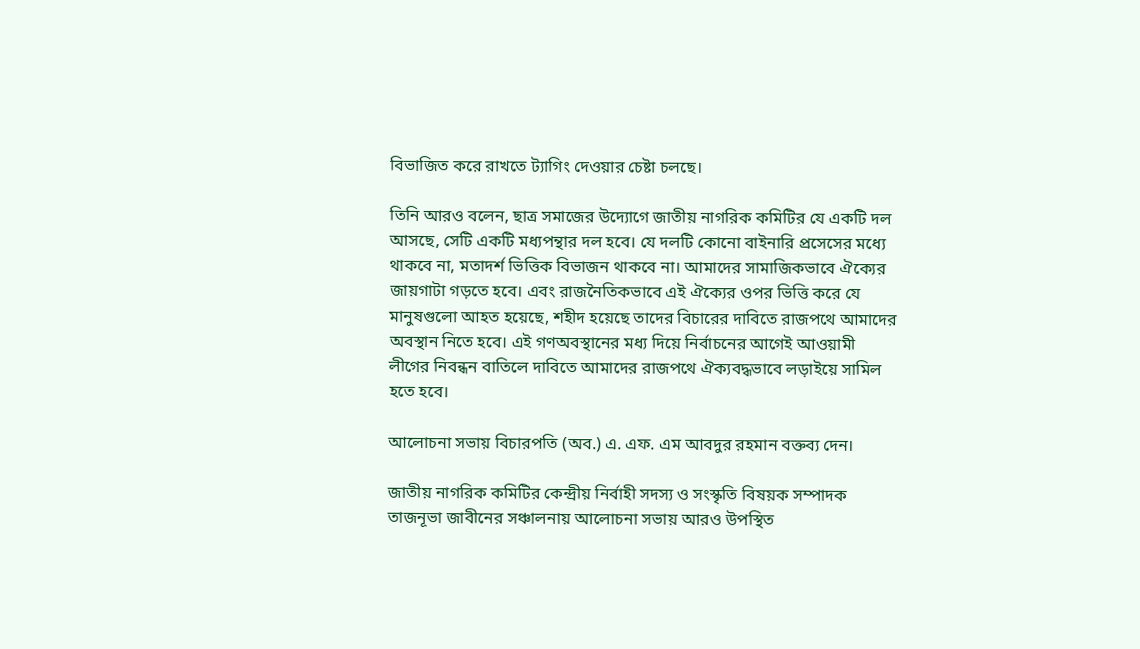বিভাজিত করে রাখতে ট্যাগিং দেওয়ার চেষ্টা চলছে।

তিনি আরও বলেন, ছাত্র সমাজের উদ্যোগে জাতীয় নাগরিক কমিটির যে একটি দল আসছে, সেটি একটি মধ্যপন্থার দল হবে। যে দলটি কোনো বাইনারি প্রসেসের মধ্যে থাকবে না, মতাদর্শ ভিত্তিক বিভাজন থাকবে না। আমাদের সামাজিকভাবে ঐক্যের জায়গাটা গড়তে হবে। এবং রাজনৈতিকভাবে এই ঐক্যের ওপর ভিত্তি করে যে মানুষগুলো আহত হয়েছে, শহীদ হয়েছে তাদের বিচারের দাবিতে রাজপথে আমাদের অবস্থান নিতে হবে। এই গণঅবস্থানের মধ্য দিয়ে নির্বাচনের আগেই আওয়ামী লীগের নিবন্ধন বাতিলে দাবিতে আমাদের রাজপথে ঐক্যবদ্ধভাবে লড়াইয়ে সামিল হতে হবে।

আলোচনা সভায় বিচারপতি (অব.) এ. এফ. এম আবদুর রহমান বক্তব্য দেন।

জাতীয় নাগরিক কমিটির কেন্দ্রীয় নির্বাহী সদস্য ও সংস্কৃতি বিষয়ক সম্পাদক তাজনূভা জাবীনের সঞ্চালনায় আলোচনা সভায় আরও উপস্থিত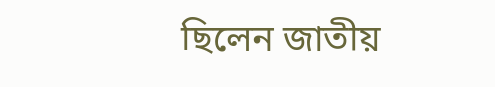ছিলেন জাতীয়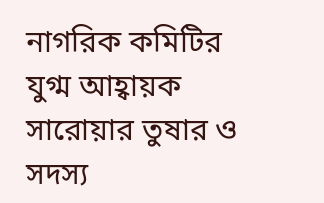নাগরিক কমিটির যুগ্ম আহ্বায়ক সারোয়ার তুষার ও সদস্য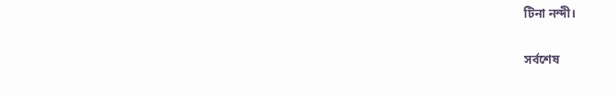টিনা নন্দী।

সর্বশেষ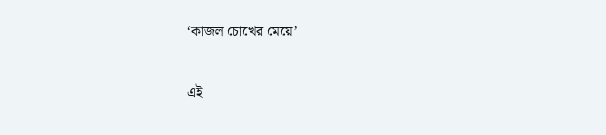‘কাজল চোখের মেয়ে’

এই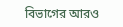বিভাগের আরও